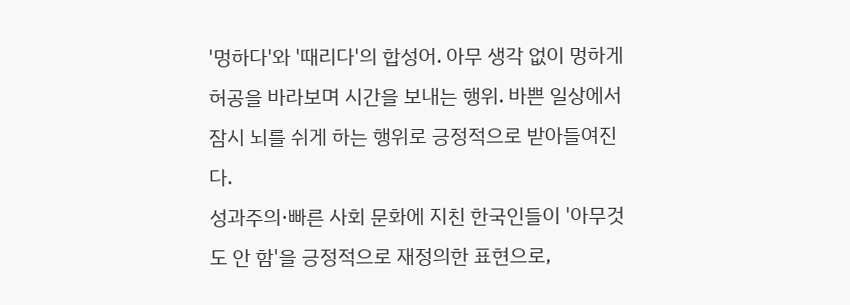'멍하다'와 '때리다'의 합성어. 아무 생각 없이 멍하게 허공을 바라보며 시간을 보내는 행위. 바쁜 일상에서 잠시 뇌를 쉬게 하는 행위로 긍정적으로 받아들여진다.
성과주의·빠른 사회 문화에 지친 한국인들이 '아무것도 안 함'을 긍정적으로 재정의한 표현으로,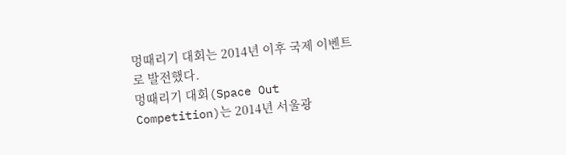멍때리기 대회는 2014년 이후 국제 이벤트로 발전했다.
멍때리기 대회(Space Out Competition)는 2014년 서울광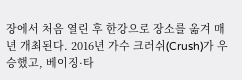장에서 처음 열린 후 한강으로 장소를 옮겨 매년 개최된다. 2016년 가수 크러쉬(Crush)가 우승했고, 베이징·타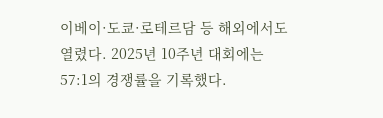이베이·도쿄·로테르담 등 해외에서도 열렸다. 2025년 10주년 대회에는 57:1의 경쟁률을 기록했다.